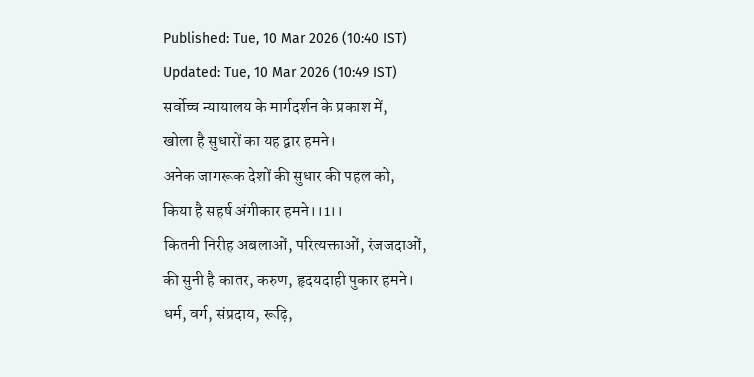Published: Tue, 10 Mar 2026 (10:40 IST)
Updated: Tue, 10 Mar 2026 (10:49 IST)
सर्वोच्च न्यायालय के मार्गदर्शन के प्रकाश में,
खोला है सुधारों का यह द्वार हमने।
अनेक जागरूक देशों की सुधार की पहल को,
किया है सहर्ष अंगीकार हमने।।1।।
कितनी निरीह अबलाओं, परित्यक्ताओं, रंजजदाओं,
की सुनी है कातर, करुण, हृदयदाही पुकार हमने।
धर्म, वर्ग, संप्रदाय, रूढ़ि,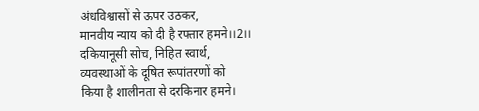अंधविश्वासों से ऊपर उठकर,
मानवीय न्याय को दी है रफ्तार हमने।।2।।
दकियानूसी सोच, निहित स्वार्थ,
व्यवस्थाओं के दूषित रूपांतरणों को
किया है शालीनता से दरकिनार हमने।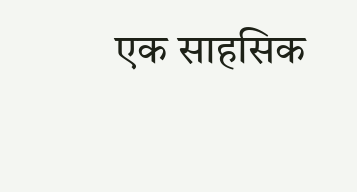एक साहसिक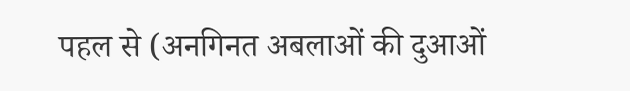पहल से (अनगिनत अबलाओं की दुआओं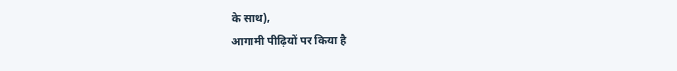के साथ),
आगामी पीढ़ियों पर किया है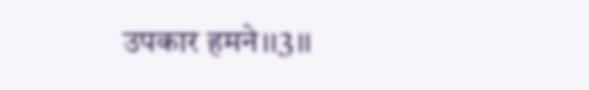उपकार हमने।।3।।